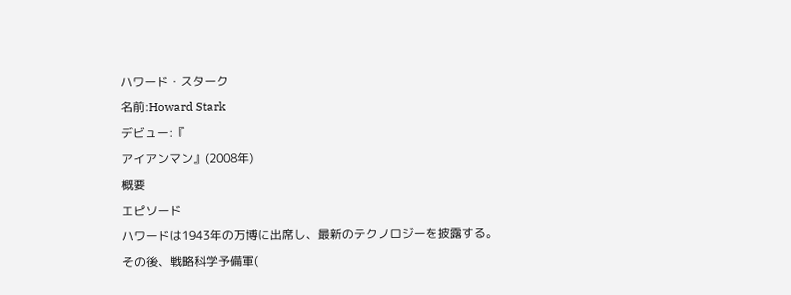ハワード・スターク
名前:Howard Stark
デビュー:『
アイアンマン』(2008年)
概要
エピソード
ハワードは1943年の万博に出席し、最新のテクノロジーを披露する。
その後、戦略科学予備軍(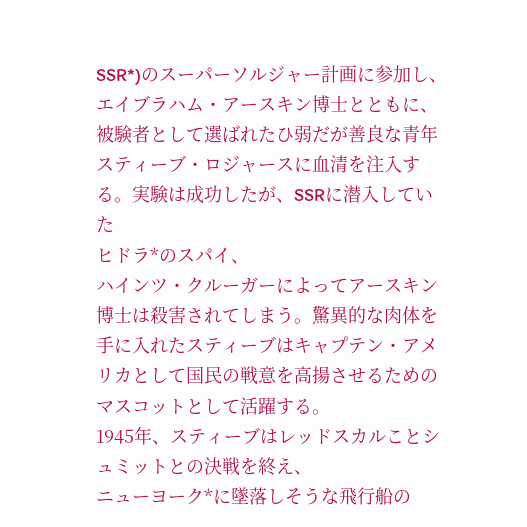SSR*)のスーパーソルジャー計画に参加し、
エイブラハム・アースキン博士とともに、被験者として選ばれたひ弱だが善良な青年
スティーブ・ロジャースに血清を注入する。実験は成功したが、SSRに潜入していた
ヒドラ*のスパイ、
ハインツ・クルーガーによってアースキン博士は殺害されてしまう。驚異的な肉体を手に入れたスティーブはキャプテン・アメリカとして国民の戦意を高揚させるためのマスコットとして活躍する。
1945年、スティーブはレッドスカルことシュミットとの決戦を終え、
ニューヨーク*に墜落しそうな飛行船の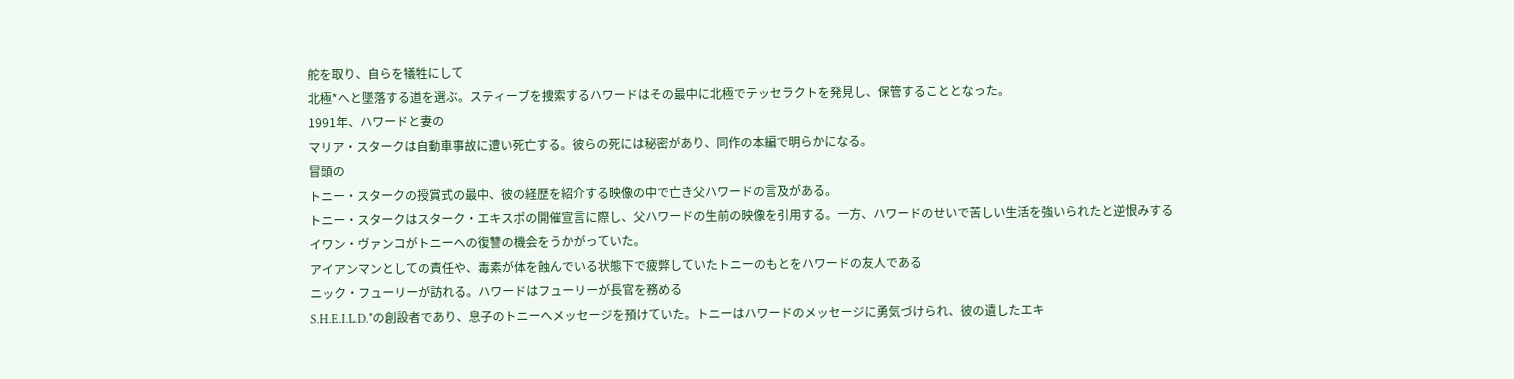舵を取り、自らを犠牲にして
北極*へと墜落する道を選ぶ。スティーブを捜索するハワードはその最中に北極でテッセラクトを発見し、保管することとなった。
1991年、ハワードと妻の
マリア・スタークは自動車事故に遭い死亡する。彼らの死には秘密があり、同作の本編で明らかになる。
冒頭の
トニー・スタークの授賞式の最中、彼の経歴を紹介する映像の中で亡き父ハワードの言及がある。
トニー・スタークはスターク・エキスポの開催宣言に際し、父ハワードの生前の映像を引用する。一方、ハワードのせいで苦しい生活を強いられたと逆恨みする
イワン・ヴァンコがトニーへの復讐の機会をうかがっていた。
アイアンマンとしての責任や、毒素が体を蝕んでいる状態下で疲弊していたトニーのもとをハワードの友人である
ニック・フューリーが訪れる。ハワードはフューリーが長官を務める
S.H.E.I.L.D.*の創設者であり、息子のトニーへメッセージを預けていた。トニーはハワードのメッセージに勇気づけられ、彼の遺したエキ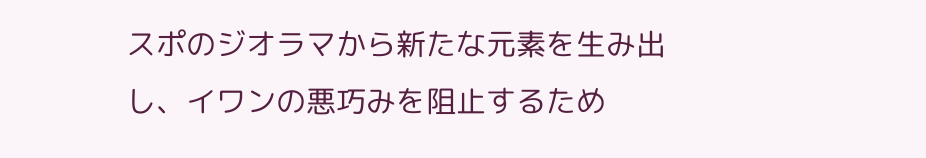スポのジオラマから新たな元素を生み出し、イワンの悪巧みを阻止するため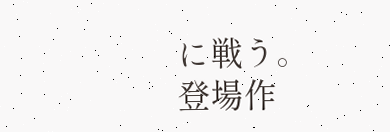に戦う。
登場作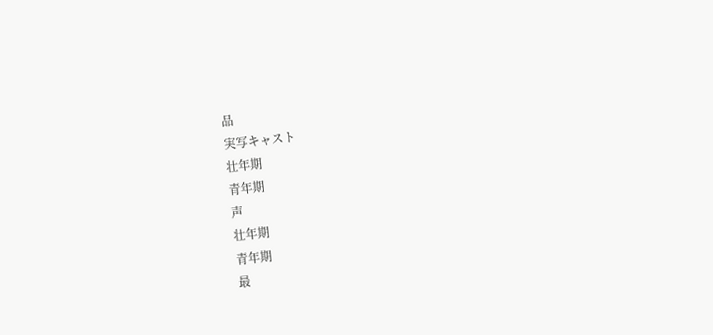品
実写キャスト
壮年期
青年期
声
壮年期
青年期
最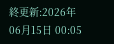終更新:2026年06月15日 00:05